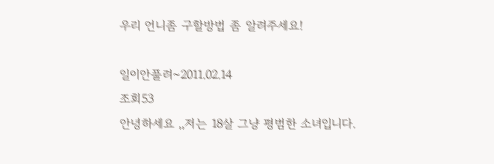우리 언니좀 구할방법 좀 알려주세요!

일이안풀려~2011.02.14
조회53
안녕하세요 ,,저는 18살 그냥 평범한 소녀입니다.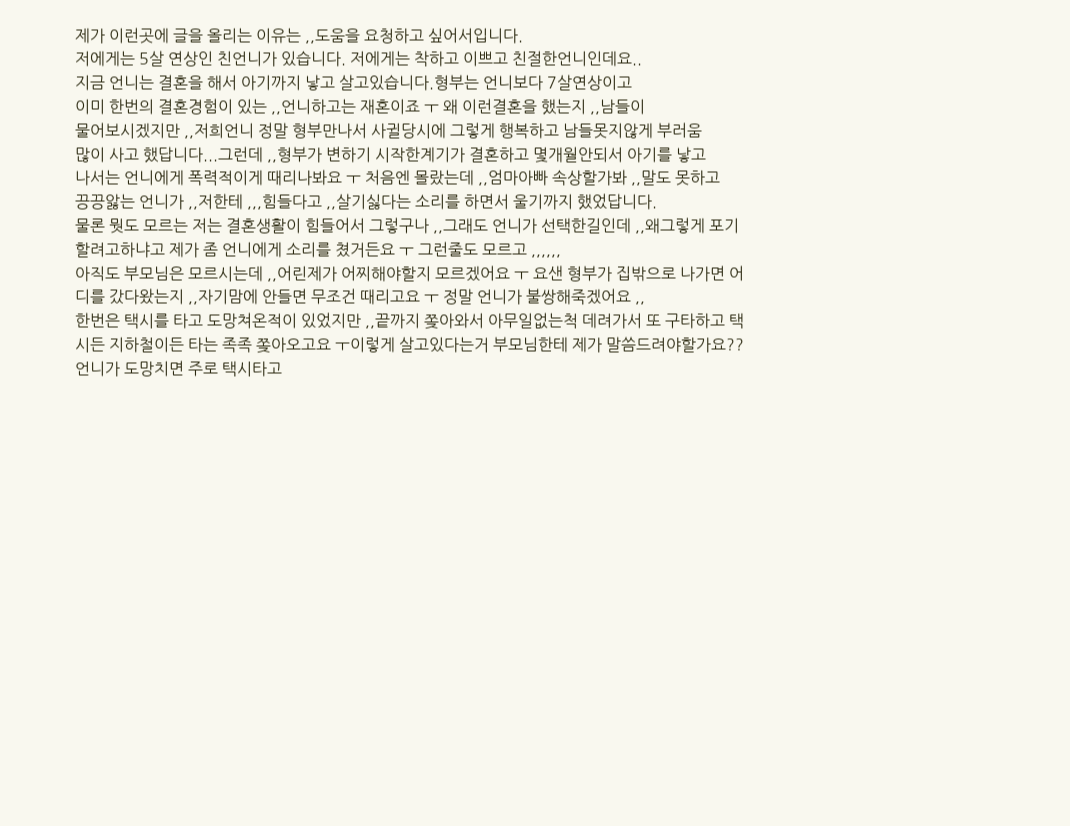제가 이런곳에 글을 올리는 이유는 ,,도움을 요청하고 싶어서입니다.
저에게는 5살 연상인 친언니가 있습니다. 저에게는 착하고 이쁘고 친절한언니인데요..
지금 언니는 결혼을 해서 아기까지 낳고 살고있습니다.형부는 언니보다 7살연상이고
이미 한번의 결혼경험이 있는 ,,언니하고는 재혼이죠 ㅜ 왜 이런결혼을 했는지 ,,남들이
물어보시겠지만 ,,저희언니 정말 형부만나서 사귈당시에 그렇게 행복하고 남들못지않게 부러움
많이 사고 했답니다...그런데 ,,형부가 변하기 시작한계기가 결혼하고 몇개월안되서 아기를 낳고
나서는 언니에게 폭력적이게 때리나봐요 ㅜ 처음엔 몰랐는데 ,,엄마아빠 속상할가봐 ,,말도 못하고
끙끙앓는 언니가 ,,저한테 ,,,힘들다고 ,,살기싫다는 소리를 하면서 울기까지 했었답니다.
물론 뭣도 모르는 저는 결혼생활이 힘들어서 그렇구나 ,,그래도 언니가 선택한길인데 ,,왜그렇게 포기할려고하냐고 제가 좀 언니에게 소리를 쳤거든요 ㅜ 그런줄도 모르고 ,,,,,,
아직도 부모님은 모르시는데 ,,어린제가 어찌해야할지 모르겠어요 ㅜ 요샌 형부가 집밖으로 나가면 어디를 갔다왔는지 ,,자기맘에 안들면 무조건 때리고요 ㅜ 정말 언니가 불쌍해죽겠어요 ,,
한번은 택시를 타고 도망쳐온적이 있었지만 ,,끝까지 쫒아와서 아무일없는척 데려가서 또 구타하고 택시든 지하철이든 타는 족족 쫒아오고요 ㅜ이렇게 살고있다는거 부모님한테 제가 말씀드려야할가요?? 언니가 도망치면 주로 택시타고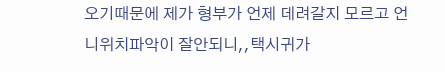오기때문에 제가 형부가 언제 데려갈지 모르고 언니위치파악이 잘안되니,,택시귀가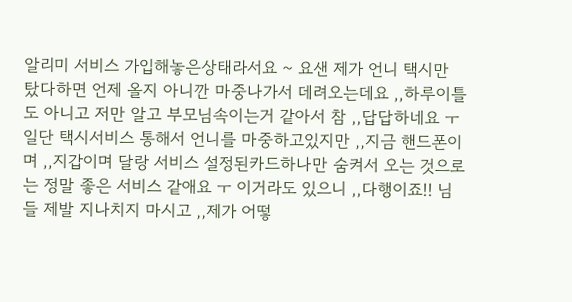알리미 서비스 가입해놓은상태라서요 ~ 요샌 제가 언니 택시만 탔다하면 언제 올지 아니깐 마중나가서 데려오는데요 ,,하루이틀도 아니고 저만 알고 부모님속이는거 같아서 참 ,,답답하네요 ㅜ 일단 택시서비스 통해서 언니를 마중하고있지만 ,,지금 핸드폰이며 ,,지갑이며 달랑 서비스 설정된카드하나만 숨켜서 오는 것으로는 정말 좋은 서비스 같애요 ㅜ 이거라도 있으니 ,,다행이죠!! 님들 제발 지나치지 마시고 ,,제가 어떻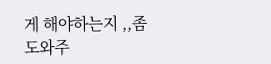게 해야하는지 ,,좀 도와주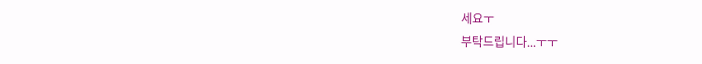세요ㅜ
부탁드립니다...ㅜㅜ